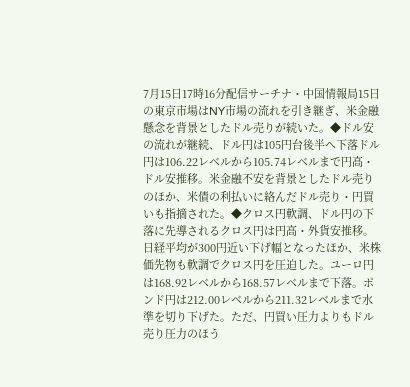7月15日17時16分配信サーチナ・中国情報局15日の東京市場はNY市場の流れを引き継ぎ、米金融懸念を背景としたドル売りが続いた。◆ドル安の流れが継続、ドル円は105円台後半へ下落ドル円は106.22レベルから105.74レベルまで円高・ドル安推移。米金融不安を背景としたドル売りのほか、米債の利払いに絡んだドル売り・円買いも指摘された。◆クロス円軟調、ドル円の下落に先導されるクロス円は円高・外貨安推移。日経平均が300円近い下げ幅となったほか、米株価先物も軟調でクロス円を圧迫した。ユーロ円は168.92レベルから168.57レベルまで下落。ポンド円は212.00レベルから211.32レベルまで水準を切り下げた。ただ、円買い圧力よりもドル売り圧力のほう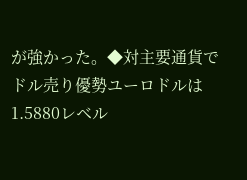が強かった。◆対主要通貨でドル売り優勢ユーロドルは1.5880レベル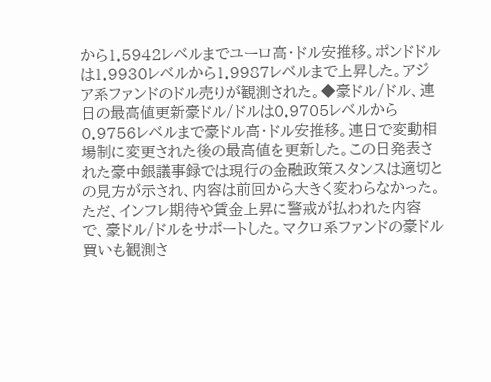から1.5942レベルまでユーロ高・ドル安推移。ポンドドルは1.9930レベルから1.9987レベルまで上昇した。アジア系ファンドのドル売りが観測された。◆豪ドル/ドル、連日の最高値更新豪ドル/ドルは0.9705レベルから0.9756レベルまで豪ドル高・ドル安推移。連日で変動相場制に変更された後の最高値を更新した。この日発表された豪中銀議事録では現行の金融政策スタンスは適切との見方が示され、内容は前回から大きく変わらなかった。ただ、インフレ期待や賃金上昇に警戒が払われた内容で、豪ドル/ドルをサポートした。マクロ系ファンドの豪ドル買いも観測さ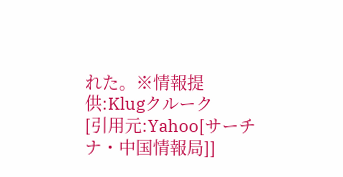れた。※情報提供:Klugクルーク
[引用元:Yahoo[サーチナ・中国情報局]]